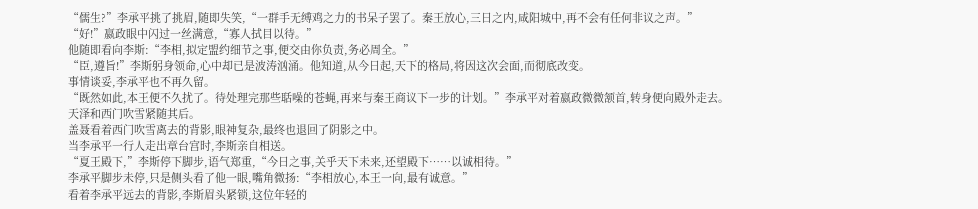“儒生?”李承平挑了挑眉,随即失笑,“一群手无缚鸡之力的书呆子罢了。秦王放心,三日之内,咸阳城中,再不会有任何非议之声。”
“好!”嬴政眼中闪过一丝满意,“寡人拭目以待。”
他随即看向李斯:“李相,拟定盟约细节之事,便交由你负责,务必周全。”
“臣,遵旨!”李斯躬身领命,心中却已是波涛汹涌。他知道,从今日起,天下的格局,将因这次会面,而彻底改变。
事情谈妥,李承平也不再久留。
“既然如此,本王便不久扰了。待处理完那些聒噪的苍蝇,再来与秦王商议下一步的计划。”李承平对着嬴政微微颔首,转身便向殿外走去。
天泽和西门吹雪紧随其后。
盖聂看着西门吹雪离去的背影,眼神复杂,最终也退回了阴影之中。
当李承平一行人走出章台宫时,李斯亲自相送。
“夏王殿下,”李斯停下脚步,语气郑重,“今日之事,关乎天下未来,还望殿下……以诚相待。”
李承平脚步未停,只是侧头看了他一眼,嘴角微扬:“李相放心,本王一向,最有诚意。”
看着李承平远去的背影,李斯眉头紧锁,这位年轻的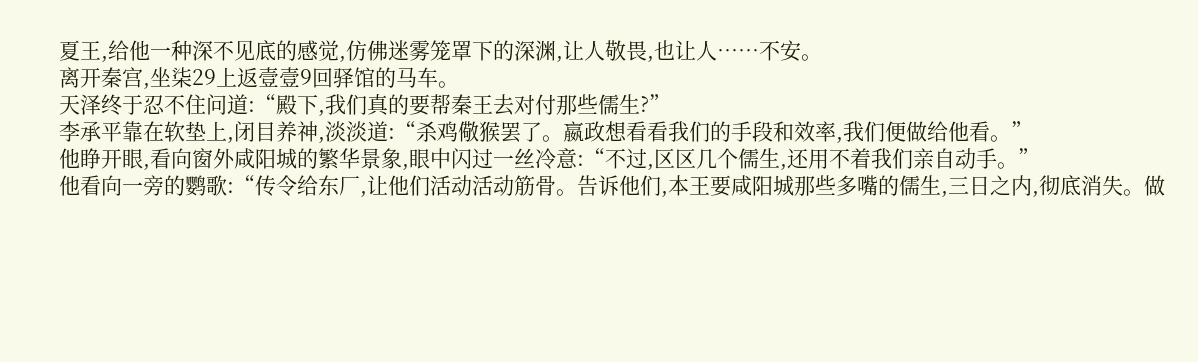夏王,给他一种深不见底的感觉,仿佛迷雾笼罩下的深渊,让人敬畏,也让人……不安。
离开秦宫,坐柒29上返壹壹9回驿馆的马车。
天泽终于忍不住问道:“殿下,我们真的要帮秦王去对付那些儒生?”
李承平靠在软垫上,闭目养神,淡淡道:“杀鸡儆猴罢了。嬴政想看看我们的手段和效率,我们便做给他看。”
他睁开眼,看向窗外咸阳城的繁华景象,眼中闪过一丝冷意:“不过,区区几个儒生,还用不着我们亲自动手。”
他看向一旁的鹦歌:“传令给东厂,让他们活动活动筋骨。告诉他们,本王要咸阳城那些多嘴的儒生,三日之内,彻底消失。做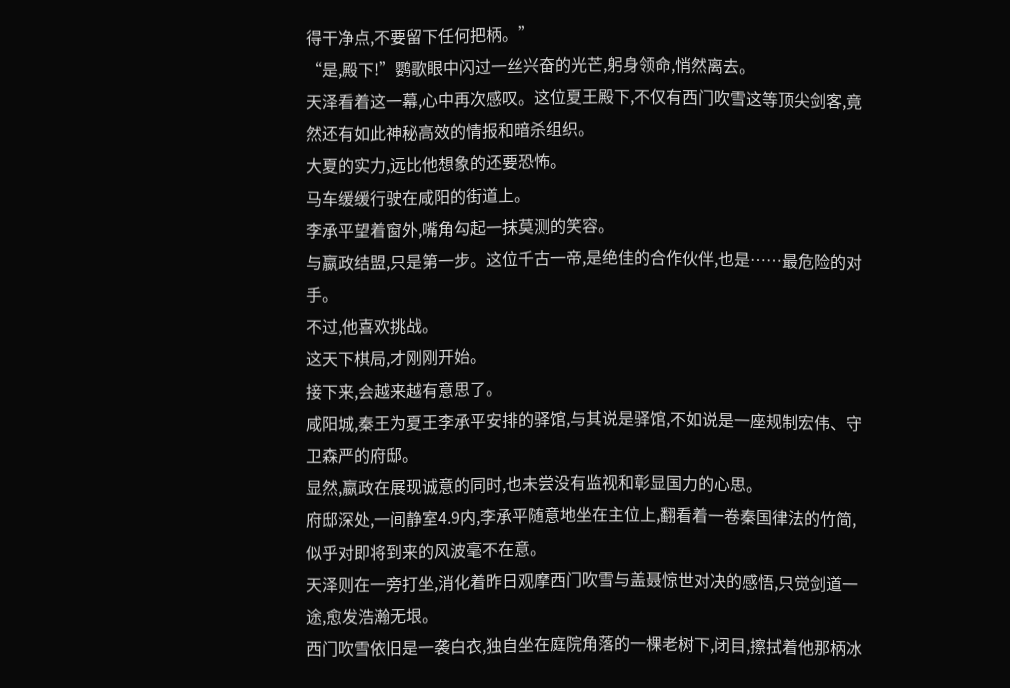得干净点,不要留下任何把柄。”
“是,殿下!”鹦歌眼中闪过一丝兴奋的光芒,躬身领命,悄然离去。
天泽看着这一幕,心中再次感叹。这位夏王殿下,不仅有西门吹雪这等顶尖剑客,竟然还有如此神秘高效的情报和暗杀组织。
大夏的实力,远比他想象的还要恐怖。
马车缓缓行驶在咸阳的街道上。
李承平望着窗外,嘴角勾起一抹莫测的笑容。
与嬴政结盟,只是第一步。这位千古一帝,是绝佳的合作伙伴,也是……最危险的对手。
不过,他喜欢挑战。
这天下棋局,才刚刚开始。
接下来,会越来越有意思了。
咸阳城,秦王为夏王李承平安排的驿馆,与其说是驿馆,不如说是一座规制宏伟、守卫森严的府邸。
显然,嬴政在展现诚意的同时,也未尝没有监视和彰显国力的心思。
府邸深处,一间静室4.9内,李承平随意地坐在主位上,翻看着一卷秦国律法的竹简,似乎对即将到来的风波毫不在意。
天泽则在一旁打坐,消化着昨日观摩西门吹雪与盖聂惊世对决的感悟,只觉剑道一途,愈发浩瀚无垠。
西门吹雪依旧是一袭白衣,独自坐在庭院角落的一棵老树下,闭目,擦拭着他那柄冰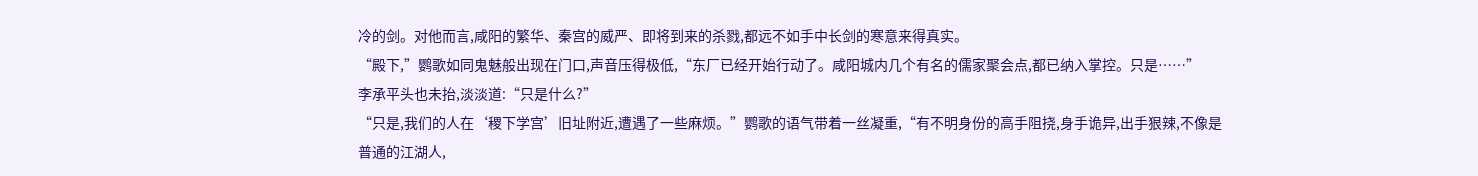冷的剑。对他而言,咸阳的繁华、秦宫的威严、即将到来的杀戮,都远不如手中长剑的寒意来得真实。
“殿下,”鹦歌如同鬼魅般出现在门口,声音压得极低,“东厂已经开始行动了。咸阳城内几个有名的儒家聚会点,都已纳入掌控。只是……”
李承平头也未抬,淡淡道:“只是什么?”
“只是,我们的人在‘稷下学宫’旧址附近,遭遇了一些麻烦。”鹦歌的语气带着一丝凝重,“有不明身份的高手阻挠,身手诡异,出手狠辣,不像是普通的江湖人,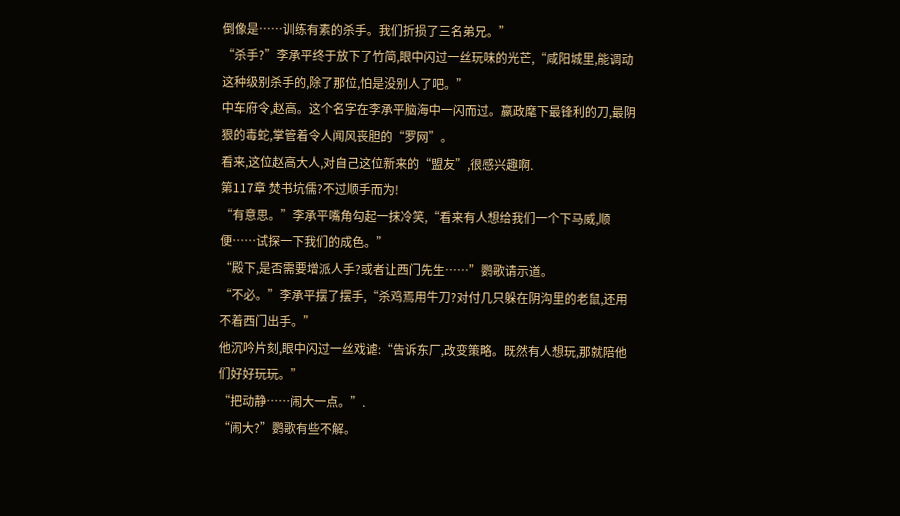倒像是……训练有素的杀手。我们折损了三名弟兄。”
“杀手?”李承平终于放下了竹简,眼中闪过一丝玩味的光芒,“咸阳城里,能调动这种级别杀手的,除了那位,怕是没别人了吧。”
中车府令,赵高。这个名字在李承平脑海中一闪而过。嬴政麾下最锋利的刀,最阴狠的毒蛇,掌管着令人闻风丧胆的“罗网”。
看来,这位赵高大人,对自己这位新来的“盟友”,很感兴趣啊.
第117章 焚书坑儒?不过顺手而为!
“有意思。”李承平嘴角勾起一抹冷笑,“看来有人想给我们一个下马威,顺便……试探一下我们的成色。”
“殿下,是否需要增派人手?或者让西门先生……”鹦歌请示道。
“不必。”李承平摆了摆手,“杀鸡焉用牛刀?对付几只躲在阴沟里的老鼠,还用不着西门出手。”
他沉吟片刻,眼中闪过一丝戏谑:“告诉东厂,改变策略。既然有人想玩,那就陪他们好好玩玩。”
“把动静……闹大一点。”.
“闹大?”鹦歌有些不解。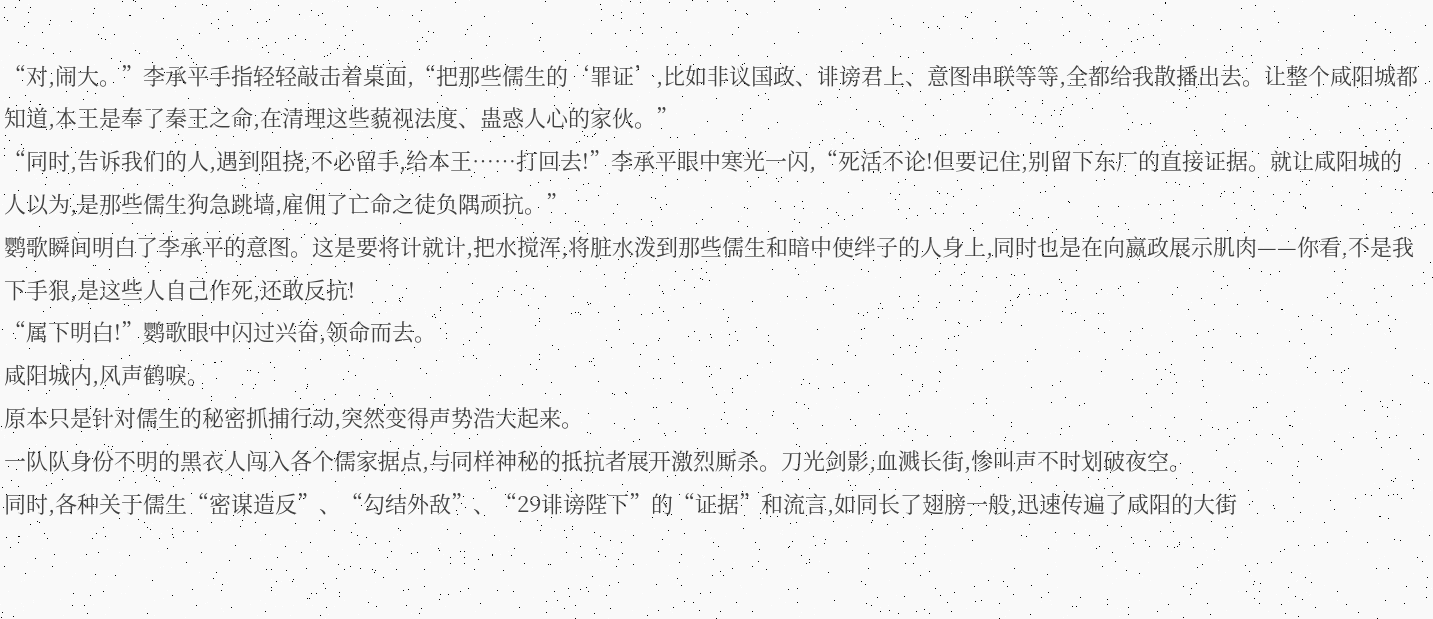“对,闹大。”李承平手指轻轻敲击着桌面,“把那些儒生的‘罪证’,比如非议国政、诽谤君上、意图串联等等,全都给我散播出去。让整个咸阳城都知道,本王是奉了秦王之命,在清理这些藐视法度、蛊惑人心的家伙。”
“同时,告诉我们的人,遇到阻挠,不必留手,给本王……打回去!”李承平眼中寒光一闪,“死活不论!但要记住,别留下东厂的直接证据。就让咸阳城的人以为,是那些儒生狗急跳墙,雇佣了亡命之徒负隅顽抗。”
鹦歌瞬间明白了李承平的意图。这是要将计就计,把水搅浑,将脏水泼到那些儒生和暗中使绊子的人身上,同时也是在向嬴政展示肌肉——你看,不是我下手狠,是这些人自己作死,还敢反抗!
“属下明白!”鹦歌眼中闪过兴奋,领命而去。
咸阳城内,风声鹤唳。
原本只是针对儒生的秘密抓捕行动,突然变得声势浩大起来。
一队队身份不明的黑衣人闯入各个儒家据点,与同样神秘的抵抗者展开激烈厮杀。刀光剑影,血溅长街,惨叫声不时划破夜空。
同时,各种关于儒生“密谋造反”、“勾结外敌”、“29诽谤陛下”的“证据”和流言,如同长了翅膀一般,迅速传遍了咸阳的大街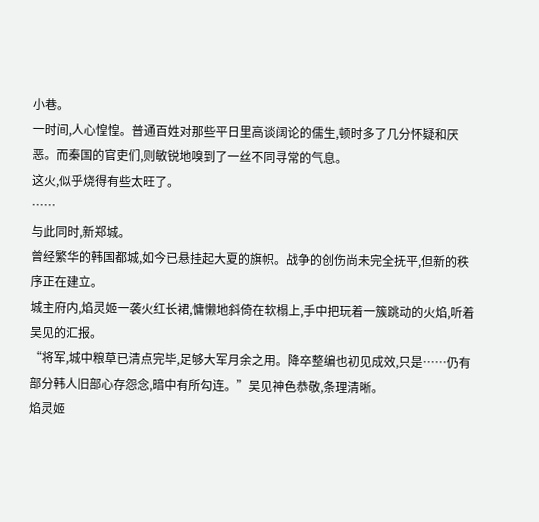小巷。
一时间,人心惶惶。普通百姓对那些平日里高谈阔论的儒生,顿时多了几分怀疑和厌恶。而秦国的官吏们,则敏锐地嗅到了一丝不同寻常的气息。
这火,似乎烧得有些太旺了。
……
与此同时,新郑城。
曾经繁华的韩国都城,如今已悬挂起大夏的旗帜。战争的创伤尚未完全抚平,但新的秩序正在建立。
城主府内,焰灵姬一袭火红长裙,慵懒地斜倚在软榻上,手中把玩着一簇跳动的火焰,听着吴见的汇报。
“将军,城中粮草已清点完毕,足够大军月余之用。降卒整编也初见成效,只是……仍有部分韩人旧部心存怨念,暗中有所勾连。”吴见神色恭敬,条理清晰。
焰灵姬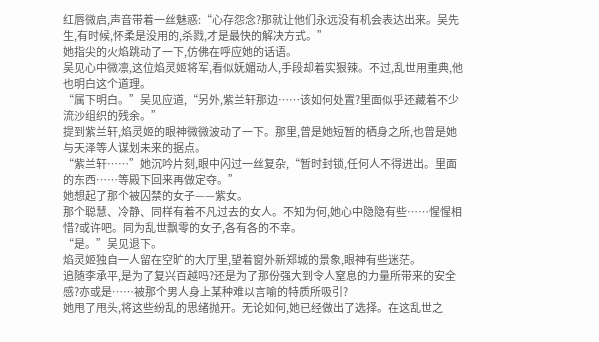红唇微启,声音带着一丝魅惑:“心存怨念?那就让他们永远没有机会表达出来。吴先生,有时候,怀柔是没用的,杀戮,才是最快的解决方式。”
她指尖的火焰跳动了一下,仿佛在呼应她的话语。
吴见心中微凛,这位焰灵姬将军,看似妩媚动人,手段却着实狠辣。不过,乱世用重典,他也明白这个道理。
“属下明白。”吴见应道,“另外,紫兰轩那边……该如何处置?里面似乎还藏着不少流沙组织的残余。”
提到紫兰轩,焰灵姬的眼神微微波动了一下。那里,曾是她短暂的栖身之所,也曾是她与天泽等人谋划未来的据点。
“紫兰轩……”她沉吟片刻,眼中闪过一丝复杂,“暂时封锁,任何人不得进出。里面的东西……等殿下回来再做定夺。”
她想起了那个被囚禁的女子——紫女。
那个聪慧、冷静、同样有着不凡过去的女人。不知为何,她心中隐隐有些……惺惺相惜?或许吧。同为乱世飘零的女子,各有各的不幸。
“是。”吴见退下。
焰灵姬独自一人留在空旷的大厅里,望着窗外新郑城的景象,眼神有些迷茫。
追随李承平,是为了复兴百越吗?还是为了那份强大到令人窒息的力量所带来的安全感?亦或是……被那个男人身上某种难以言喻的特质所吸引?
她甩了甩头,将这些纷乱的思绪抛开。无论如何,她已经做出了选择。在这乱世之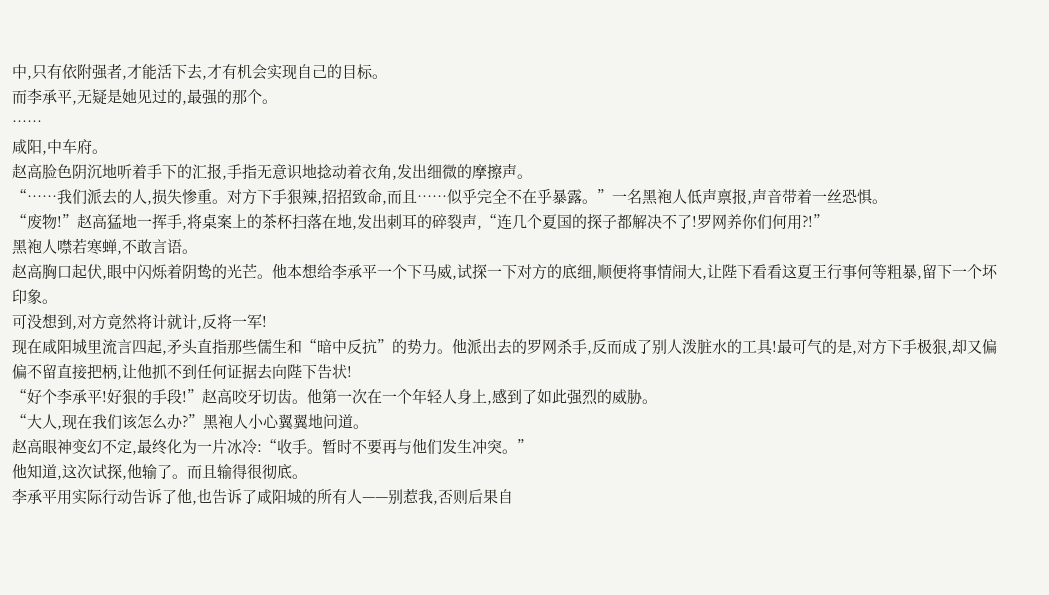中,只有依附强者,才能活下去,才有机会实现自己的目标。
而李承平,无疑是她见过的,最强的那个。
……
咸阳,中车府。
赵高脸色阴沉地听着手下的汇报,手指无意识地捻动着衣角,发出细微的摩擦声。
“……我们派去的人,损失惨重。对方下手狠辣,招招致命,而且……似乎完全不在乎暴露。”一名黑袍人低声禀报,声音带着一丝恐惧。
“废物!”赵高猛地一挥手,将桌案上的茶杯扫落在地,发出刺耳的碎裂声,“连几个夏国的探子都解决不了!罗网养你们何用?!”
黑袍人噤若寒蝉,不敢言语。
赵高胸口起伏,眼中闪烁着阴鸷的光芒。他本想给李承平一个下马威,试探一下对方的底细,顺便将事情闹大,让陛下看看这夏王行事何等粗暴,留下一个坏印象。
可没想到,对方竟然将计就计,反将一军!
现在咸阳城里流言四起,矛头直指那些儒生和“暗中反抗”的势力。他派出去的罗网杀手,反而成了别人泼脏水的工具!最可气的是,对方下手极狠,却又偏偏不留直接把柄,让他抓不到任何证据去向陛下告状!
“好个李承平!好狠的手段!”赵高咬牙切齿。他第一次在一个年轻人身上,感到了如此强烈的威胁。
“大人,现在我们该怎么办?”黑袍人小心翼翼地问道。
赵高眼神变幻不定,最终化为一片冰冷:“收手。暂时不要再与他们发生冲突。”
他知道,这次试探,他输了。而且输得很彻底。
李承平用实际行动告诉了他,也告诉了咸阳城的所有人——别惹我,否则后果自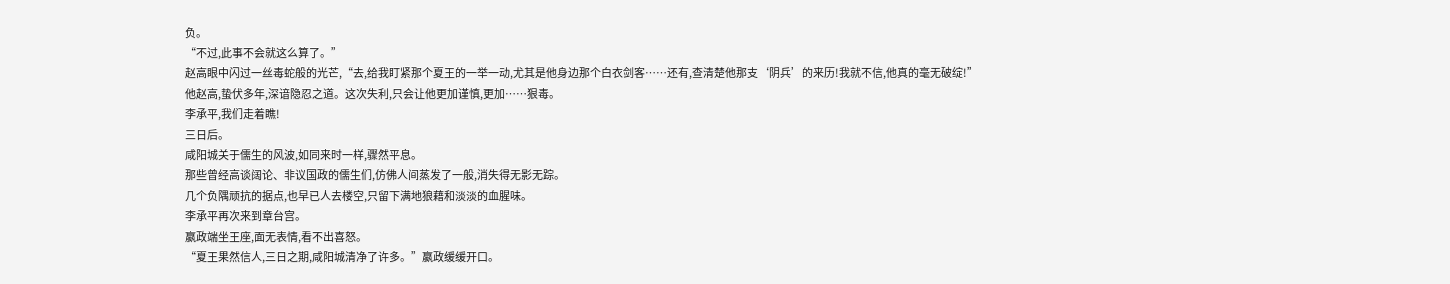负。
“不过,此事不会就这么算了。”
赵高眼中闪过一丝毒蛇般的光芒,“去,给我盯紧那个夏王的一举一动,尤其是他身边那个白衣剑客……还有,查清楚他那支‘阴兵’的来历!我就不信,他真的毫无破绽!”
他赵高,蛰伏多年,深谙隐忍之道。这次失利,只会让他更加谨慎,更加……狠毒。
李承平,我们走着瞧!
三日后。
咸阳城关于儒生的风波,如同来时一样,骤然平息。
那些曾经高谈阔论、非议国政的儒生们,仿佛人间蒸发了一般,消失得无影无踪。
几个负隅顽抗的据点,也早已人去楼空,只留下满地狼藉和淡淡的血腥味。
李承平再次来到章台宫。
嬴政端坐王座,面无表情,看不出喜怒。
“夏王果然信人,三日之期,咸阳城清净了许多。”嬴政缓缓开口。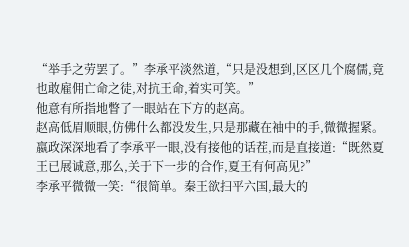“举手之劳罢了。”李承平淡然道,“只是没想到,区区几个腐儒,竟也敢雇佣亡命之徒,对抗王命,着实可笑。”
他意有所指地瞥了一眼站在下方的赵高。
赵高低眉顺眼,仿佛什么都没发生,只是那藏在袖中的手,微微握紧。
嬴政深深地看了李承平一眼,没有接他的话茬,而是直接道:“既然夏王已展诚意,那么,关于下一步的合作,夏王有何高见?”
李承平微微一笑:“很简单。秦王欲扫平六国,最大的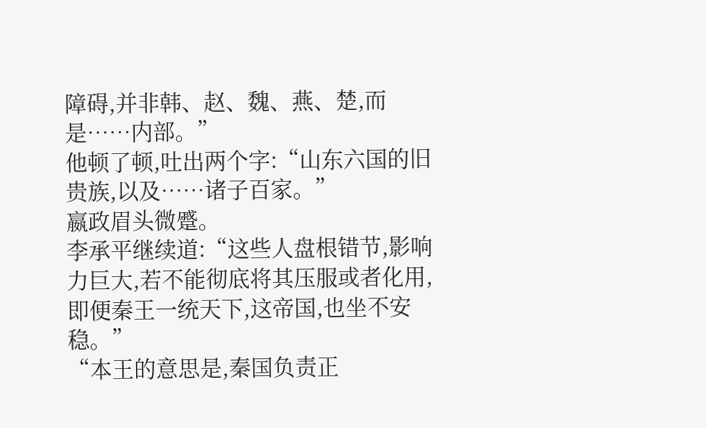障碍,并非韩、赵、魏、燕、楚,而是……内部。”
他顿了顿,吐出两个字:“山东六国的旧贵族,以及……诸子百家。”
嬴政眉头微蹙。
李承平继续道:“这些人盘根错节,影响力巨大,若不能彻底将其压服或者化用,即便秦王一统天下,这帝国,也坐不安稳。”
“本王的意思是,秦国负责正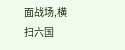面战场,横扫六国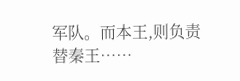军队。而本王,则负责替秦王……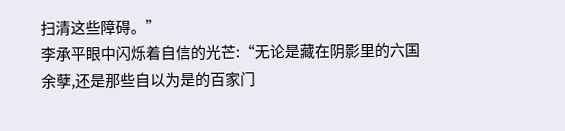扫清这些障碍。”
李承平眼中闪烁着自信的光芒:“无论是藏在阴影里的六国余孽,还是那些自以为是的百家门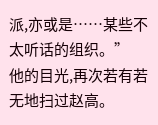派,亦或是……某些不太听话的组织。”
他的目光,再次若有若无地扫过赵高。